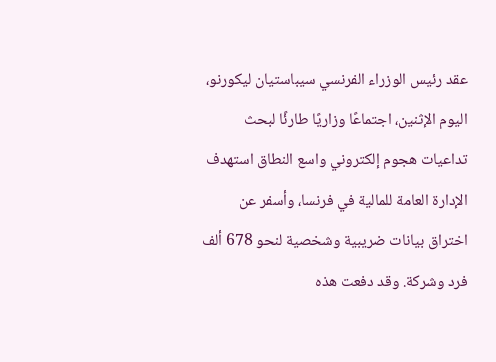عقد رئيس الوزراء الفرنسي سيباستيان ليكورنو، اليوم الإثنين، اجتماعًا وزاريًا طارئًا لبحث تداعيات هجوم إلكتروني واسع النطاق استهدف الإدارة العامة للمالية في فرنسا، وأسفر عن اختراق بيانات ضريبية وشخصية لنحو 678 ألف فرد وشركة. وقد دفعت هذه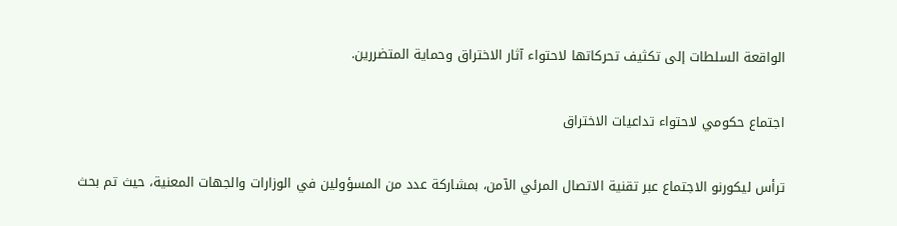الواقعة السلطات إلى تكثيف تحركاتها لاحتواء آثار الاختراق وحماية المتضررين.

اجتماع حكومي لاحتواء تداعيات الاختراق

ترأس ليكورنو الاجتماع عبر تقنية الاتصال المرئي الآمن، بمشاركة عدد من المسؤولين في الوزارات والجهات المعنية، حيث تم بحث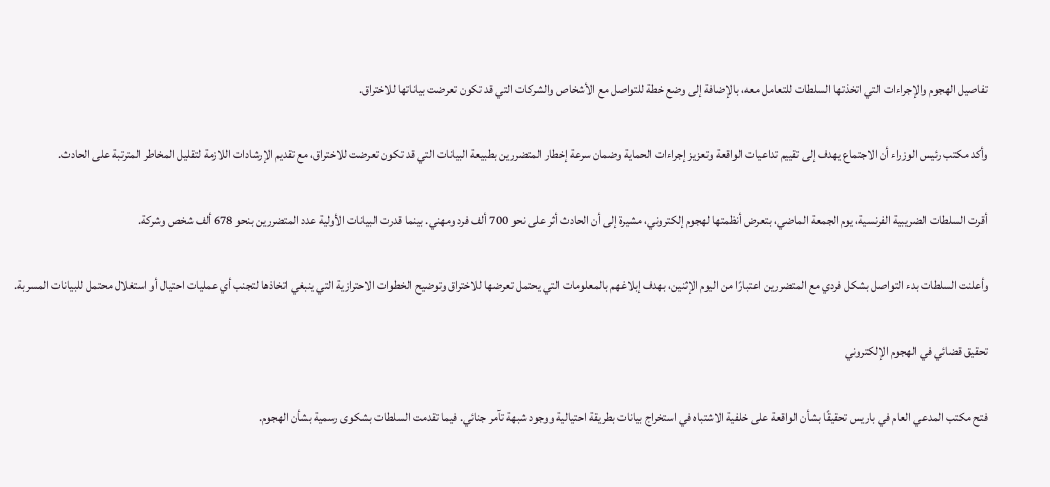تفاصيل الهجوم والإجراءات التي اتخذتها السلطات للتعامل معه، بالإضافة إلى وضع خطة للتواصل مع الأشخاص والشركات التي قد تكون تعرضت بياناتها للاختراق.

وأكد مكتب رئيس الوزراء أن الاجتماع يهدف إلى تقييم تداعيات الواقعة وتعزيز إجراءات الحماية وضمان سرعة إخطار المتضررين بطبيعة البيانات التي قد تكون تعرضت للاختراق، مع تقديم الإرشادات اللازمة لتقليل المخاطر المترتبة على الحادث.

أقرت السلطات الضريبية الفرنسية، يوم الجمعة الماضي، بتعرض أنظمتها لهجوم إلكتروني، مشيرة إلى أن الحادث أثر على نحو 700 ألف فرد ومهني. بينما قدرت البيانات الأولية عدد المتضررين بنحو 678 ألف شخص وشركة.

وأعلنت السلطات بدء التواصل بشكل فردي مع المتضررين اعتبارًا من اليوم الإثنين، بهدف إبلاغهم بالمعلومات التي يحتمل تعرضها للاختراق وتوضيح الخطوات الاحترازية التي ينبغي اتخاذها لتجنب أي عمليات احتيال أو استغلال محتمل للبيانات المسربة.

تحقيق قضائي في الهجوم الإلكتروني

فتح مكتب المدعي العام في باريس تحقيقًا بشأن الواقعة على خلفية الاشتباه في استخراج بيانات بطريقة احتيالية ووجود شبهة تآمر جنائي. فيما تقدمت السلطات بشكوى رسمية بشأن الهجوم.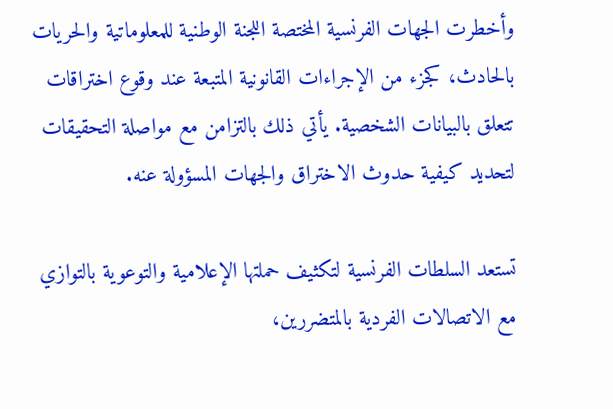وأخطرت الجهات الفرنسية المختصة اللجنة الوطنية للمعلوماتية والحريات بالحادث، كجزء من الإجراءات القانونية المتبعة عند وقوع اختراقات تتعلق بالبيانات الشخصية. يأتي ذلك بالتزامن مع مواصلة التحقيقات لتحديد كيفية حدوث الاختراق والجهات المسؤولة عنه.

تستعد السلطات الفرنسية لتكثيف حملتها الإعلامية والتوعوية بالتوازي مع الاتصالات الفردية بالمتضررين،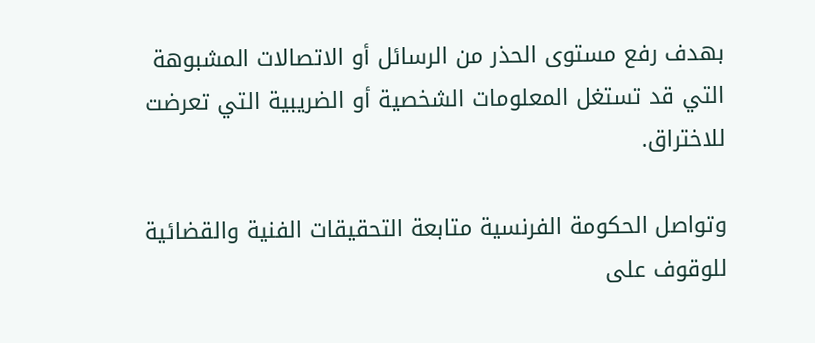بهدف رفع مستوى الحذر من الرسائل أو الاتصالات المشبوهة التي قد تستغل المعلومات الشخصية أو الضريبية التي تعرضت للاختراق.

وتواصل الحكومة الفرنسية متابعة التحقيقات الفنية والقضائية للوقوف على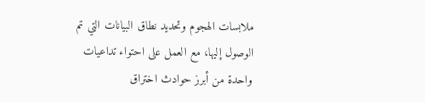ملابسات الهجوم وتحديد نطاق البيانات التي تم الوصول إليها، مع العمل على احتواء تداعيات واحدة من أبرز حوادث اختراق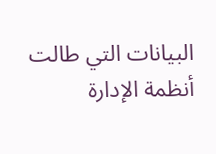البيانات التي طالت أنظمة الإدارة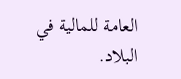العامة للمالية في البلاد.